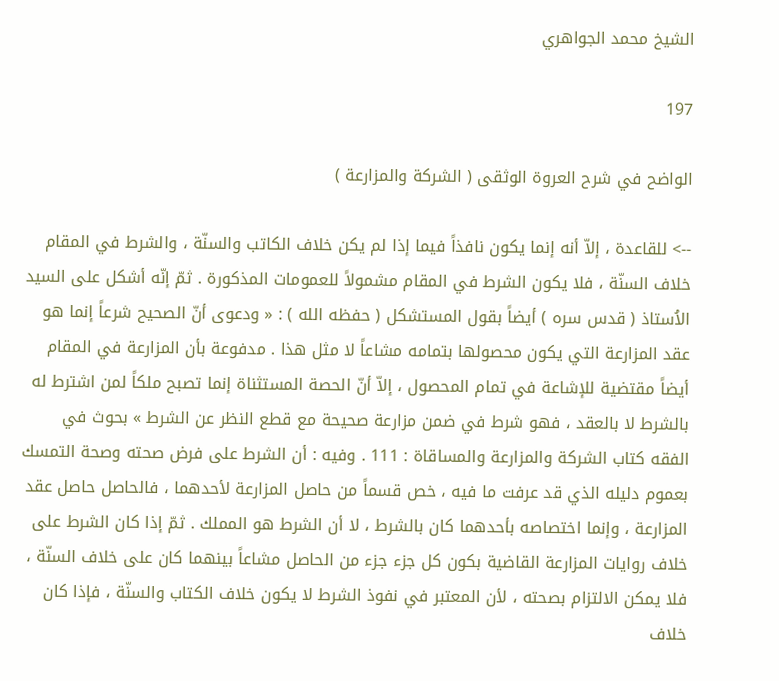الشيخ محمد الجواهري

197

الواضح في شرح العروة الوثقى ( الشركة والمزارعة )

--> للقاعدة ، إلاّ أنه إنما يكون نافذاً فيما إذا لم يكن خلاف الكاتب والسنّة ، والشرط في المقام خلاف السنّة ، فلا يكون الشرط في المقام مشمولاً للعمومات المذكورة . ثمّ إنّه أشكل على السيد الاُستاذ ( قدس سره ) أيضاً بقول المستشكل ( حفظه الله ) : « ودعوى أنّ الصحيح شرعاً إنما هو عقد المزارعة التي يكون محصولها بتمامه مشاعاً لا مثل هذا . مدفوعة بأن المزارعة في المقام أيضاً مقتضية للإشاعة في تمام المحصول ، إلاّ أنّ الحصة المستثناة إنما تصبح ملكاً لمن اشترط له بالشرط لا بالعقد ، فهو شرط في ضمن مزارعة صحيحة مع قطع النظر عن الشرط » بحوث في الفقه كتاب الشركة والمزارعة والمساقاة : 111 . وفيه : أن الشرط على فرض صحته وصحة التمسك بعموم دليله الذي قد عرفت ما فيه ، خص قسماً من حاصل المزارعة لأحدهما ، فالحاصل حاصل عقد المزارعة ، وإنما اختصاصه بأحدهما كان بالشرط ، لا أن الشرط هو المملك . ثمّ إذا كان الشرط على خلاف روايات المزارعة القاضية بكون كل جزء جزء من الحاصل مشاعاً بينهما كان على خلاف السنّة ، فلا يمكن الالتزام بصحته ، لأن المعتبر في نفوذ الشرط لا يكون خلاف الكتاب والسنّة ، فإذا كان خلاف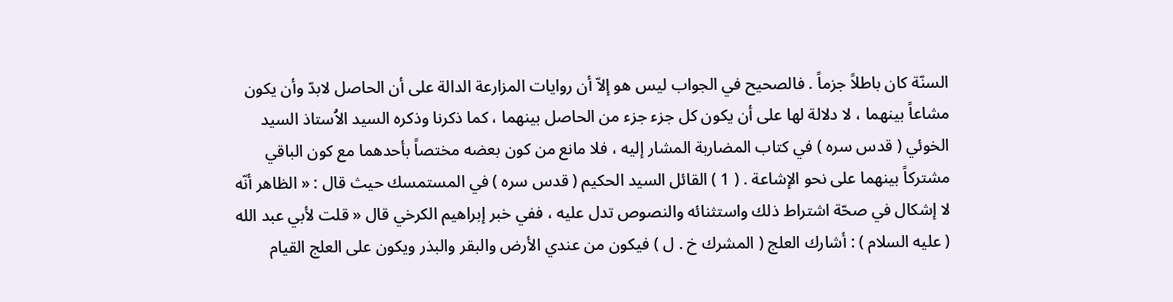السنّة كان باطلاً جزماً . فالصحيح في الجواب ليس هو إلاّ أن روايات المزارعة الدالة على أن الحاصل لابدّ وأن يكون مشاعاً بينهما ، لا دلالة لها على أن يكون كل جزء جزء من الحاصل بينهما ، كما ذكرنا وذكره السيد الاُستاذ السيد الخوئي ( قدس سره ) في كتاب المضاربة المشار إليه ، فلا مانع من كون بعضه مختصاً بأحدهما مع كون الباقي مشتركاً بينهما على نحو الإشاعة . ( 1 ) القائل السيد الحكيم ( قدس سره ) في المستمسك حيث قال : « الظاهر أنّه لا إشكال في صحّة اشتراط ذلك واستثنائه والنصوص تدل عليه ، ففي خبر إبراهيم الكرخي قال « قلت لأبي عبد الله ( عليه السلام ) : أشارك العلج ( المشرك خ . ل ) فيكون من عندي الأرض والبقر والبذر ويكون على العلج القيام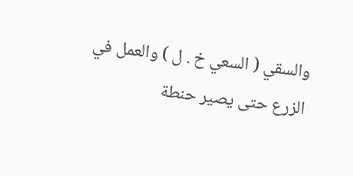والسقي ( السعي خ . ل ) والعمل في الزرع حتى يصير حنطة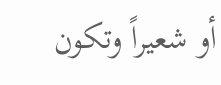أو شعيراً وتكون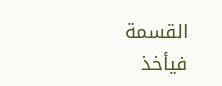القسمة فيأخذ